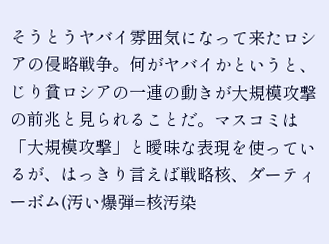そうとうヤバイ雰囲気になって来たロシアの侵略戦争。何がヤバイかというと、じり貧ロシアの一連の動きが大規模攻撃の前兆と見られることだ。マスコミは「大規模攻撃」と曖昧な表現を使っているが、はっきり言えば戦略核、ダーティーボム(汚い爆弾=核汚染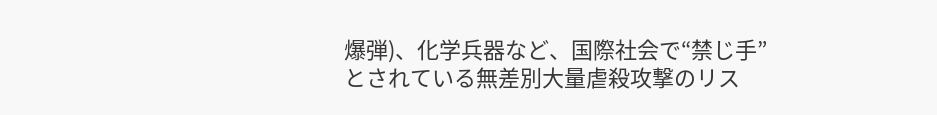爆弾)、化学兵器など、国際社会で“禁じ手”とされている無差別大量虐殺攻撃のリス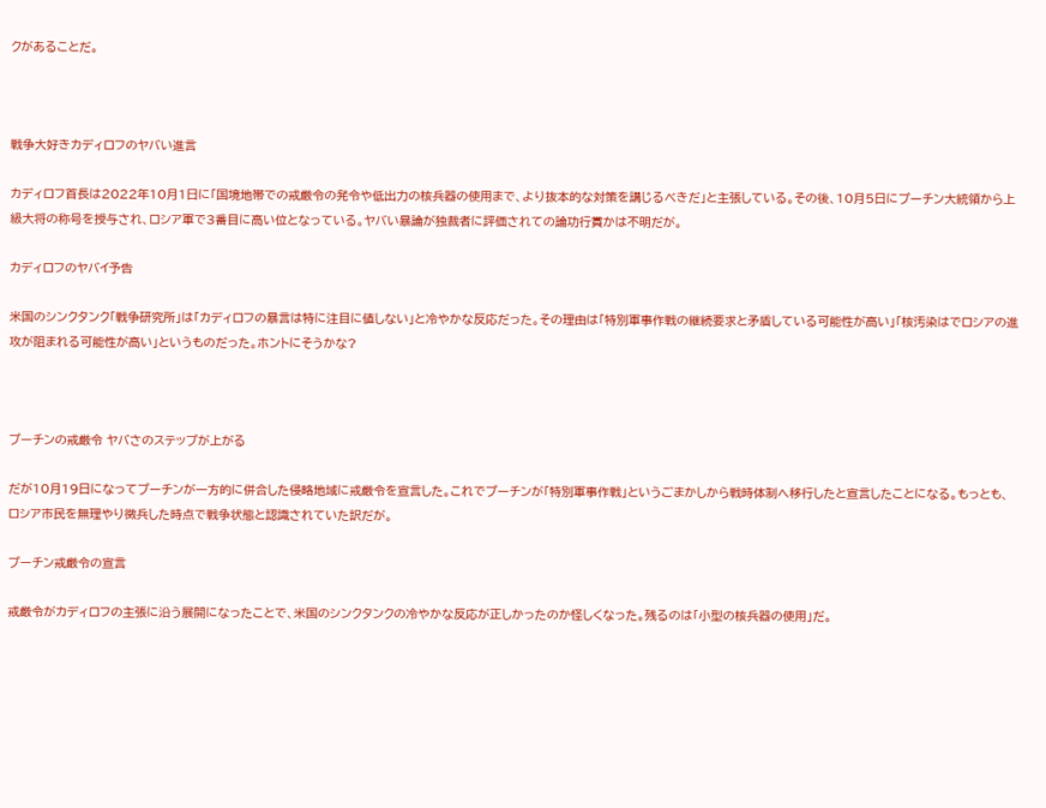クがあることだ。



戦争大好きカディロフのヤバい進言

カディロフ首長は2022年10月1日に「国境地帯での戒厳令の発令や低出力の核兵器の使用まで、より抜本的な対策を講じるべきだ」と主張している。その後、10月5日にプーチン大統領から上級大将の称号を授与され、ロシア軍で3番目に高い位となっている。ヤバい暴論が独裁者に評価されての論功行賞かは不明だが。

カディロフのヤバイ予告

米国のシンクタンク「戦争研究所」は「カディロフの暴言は特に注目に値しない」と冷やかな反応だった。その理由は「特別軍事作戦の継続要求と矛盾している可能性が高い」「核汚染はでロシアの進攻が阻まれる可能性が高い」というものだった。ホントにそうかな?



プーチンの戒厳令 ヤバさのステップが上がる

だが10月19日になってプーチンが一方的に併合した侵略地域に戒厳令を宣言した。これでプーチンが「特別軍事作戦」というごまかしから戦時体制へ移行したと宣言したことになる。もっとも、ロシア市民を無理やり徴兵した時点で戦争状態と認識されていた訳だが。

プーチン戒厳令の宣言

戒厳令がカディロフの主張に沿う展開になったことで、米国のシンクタンクの冷やかな反応が正しかったのか怪しくなった。残るのは「小型の核兵器の使用」だ。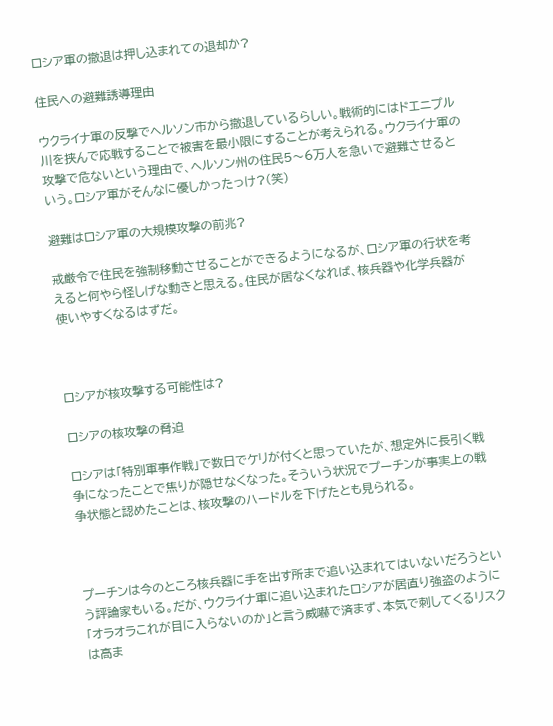ロシア軍の撤退は押し込まれての退却か?

住民への避難誘導理由

ウクライナ軍の反撃でヘルソン市から撤退しているらしい。戦術的にはドエニプル川を挟んで応戦することで被害を最小限にすることが考えられる。ウクライナ軍の攻撃で危ないという理由で、ヘルソン州の住民5〜6万人を急いで避難させるという。ロシア軍がそんなに優しかったっけ?(笑)

避難はロシア軍の大規模攻撃の前兆?

戒厳令で住民を強制移動させることができるようになるが、ロシア軍の行状を考えると何やら怪しげな動きと思える。住民が居なくなれば、核兵器や化学兵器が使いやすくなるはずだ。



ロシアが核攻撃する可能性は?

ロシアの核攻撃の脅迫

ロシアは「特別軍事作戦」で数日でケリが付くと思っていたが、想定外に長引く戦争になったことで焦りが隠せなくなった。そういう状況でプーチンが事実上の戦争状態と認めたことは、核攻撃のハードルを下げたとも見られる。



プーチンは今のところ核兵器に手を出す所まで追い込まれてはいないだろうという評論家もいる。だが、ウクライナ軍に追い込まれたロシアが居直り強盗のように「オラオラこれが目に入らないのか」と言う威嚇で済まず、本気で刺してくるリスクは高ま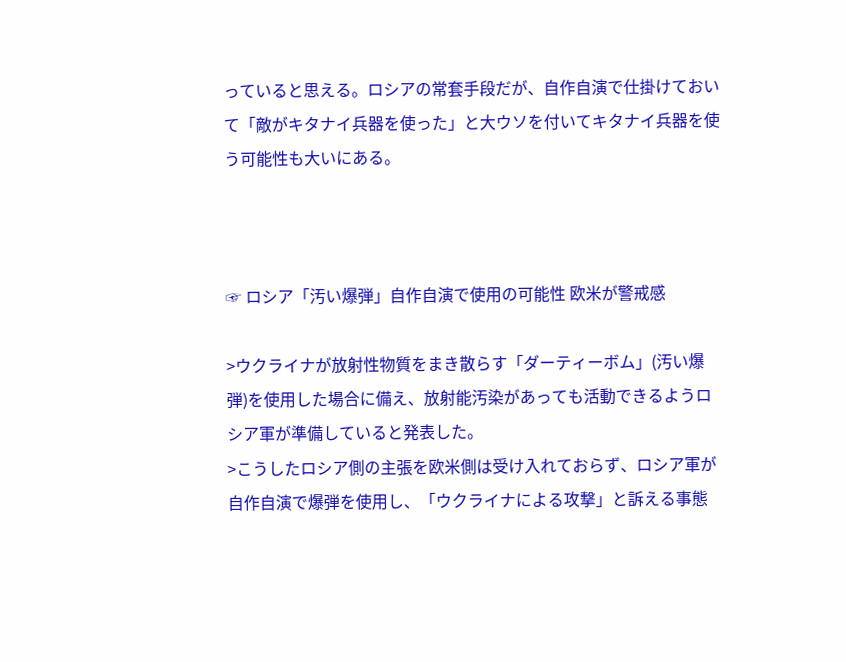っていると思える。ロシアの常套手段だが、自作自演で仕掛けておいて「敵がキタナイ兵器を使った」と大ウソを付いてキタナイ兵器を使う可能性も大いにある。



☞ ロシア「汚い爆弾」自作自演で使用の可能性 欧米が警戒感

>ウクライナが放射性物質をまき散らす「ダーティーボム」(汚い爆弾)を使用した場合に備え、放射能汚染があっても活動できるようロシア軍が準備していると発表した。
>こうしたロシア側の主張を欧米側は受け入れておらず、ロシア軍が自作自演で爆弾を使用し、「ウクライナによる攻撃」と訴える事態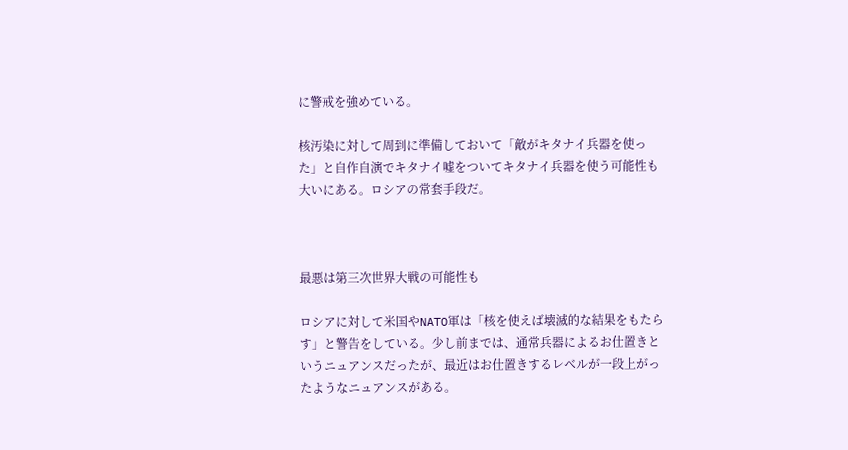に警戒を強めている。

核汚染に対して周到に準備しておいて「敵がキタナイ兵器を使った」と自作自演でキタナイ嘘をついてキタナイ兵器を使う可能性も大いにある。ロシアの常套手段だ。



最悪は第三次世界大戦の可能性も

ロシアに対して米国やNATO軍は「核を使えば壊滅的な結果をもたらす」と警告をしている。少し前までは、通常兵器によるお仕置きというニュアンスだったが、最近はお仕置きするレベルが一段上がったようなニュアンスがある。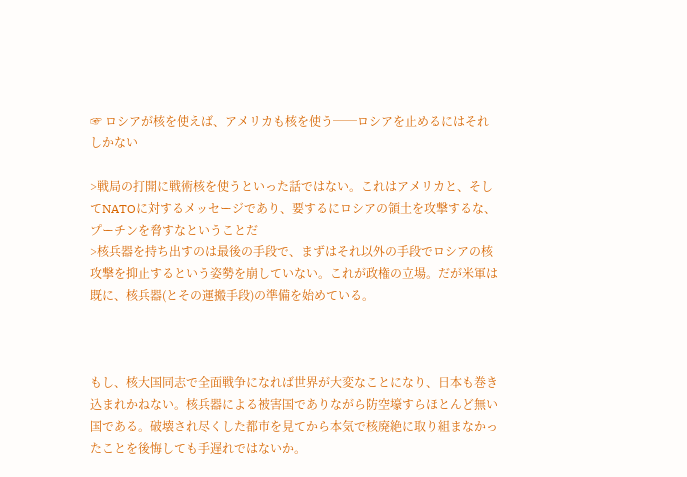☞ ロシアが核を使えば、アメリカも核を使う──ロシアを止めるにはそれしかない

>戦局の打開に戦術核を使うといった話ではない。これはアメリカと、そしてNATOに対するメッセージであり、要するにロシアの領土を攻撃するな、プーチンを脅すなということだ
>核兵器を持ち出すのは最後の手段で、まずはそれ以外の手段でロシアの核攻撃を抑止するという姿勢を崩していない。これが政権の立場。だが米軍は既に、核兵器(とその運搬手段)の準備を始めている。



もし、核大国同志で全面戦争になれば世界が大変なことになり、日本も巻き込まれかねない。核兵器による被害国でありながら防空壕すらほとんど無い国である。破壊され尽くした都市を見てから本気で核廃絶に取り組まなかったことを後悔しても手遅れではないか。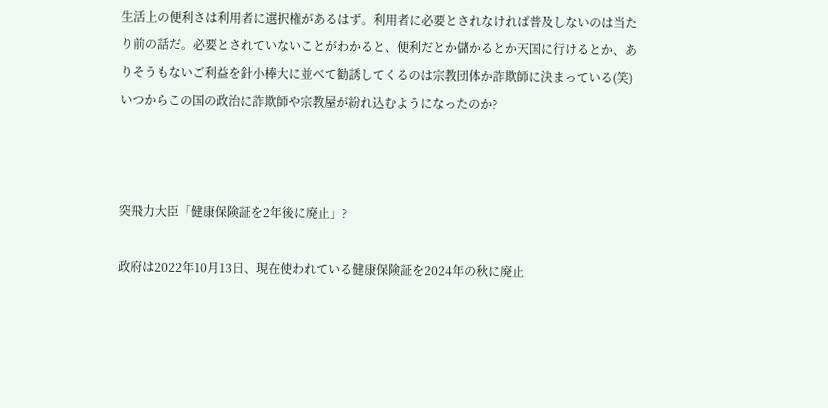生活上の便利さは利用者に選択権があるはず。利用者に必要とされなければ普及しないのは当たり前の話だ。必要とされていないことがわかると、便利だとか儲かるとか天国に行けるとか、ありそうもないご利益を針小棒大に並べて勧誘してくるのは宗教団体か詐欺師に決まっている(笑)いつからこの国の政治に詐欺師や宗教屋が紛れ込むようになったのか?



突飛力大臣「健康保険証を2年後に廃止」?

政府は2022年10月13日、現在使われている健康保険証を2024年の秋に廃止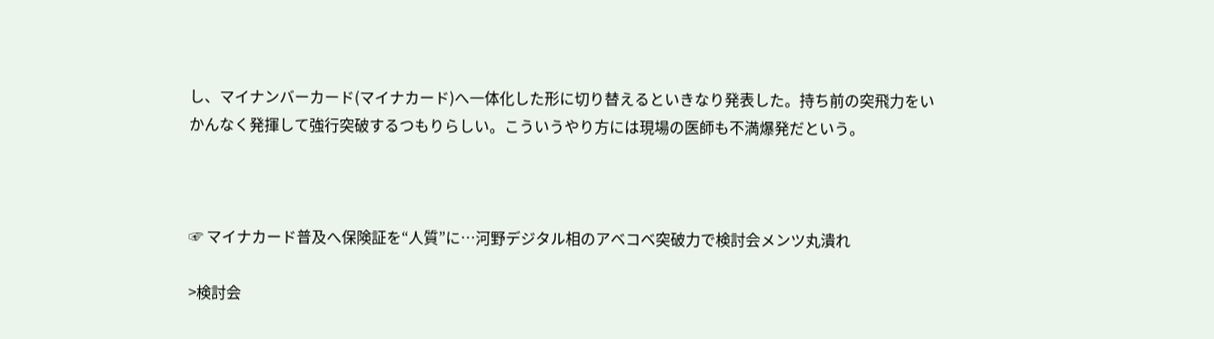し、マイナンバーカード(マイナカード)へ一体化した形に切り替えるといきなり発表した。持ち前の突飛力をいかんなく発揮して強行突破するつもりらしい。こういうやり方には現場の医師も不満爆発だという。



☞ マイナカード普及へ保険証を“人質”に…河野デジタル相のアベコベ突破力で検討会メンツ丸潰れ

>検討会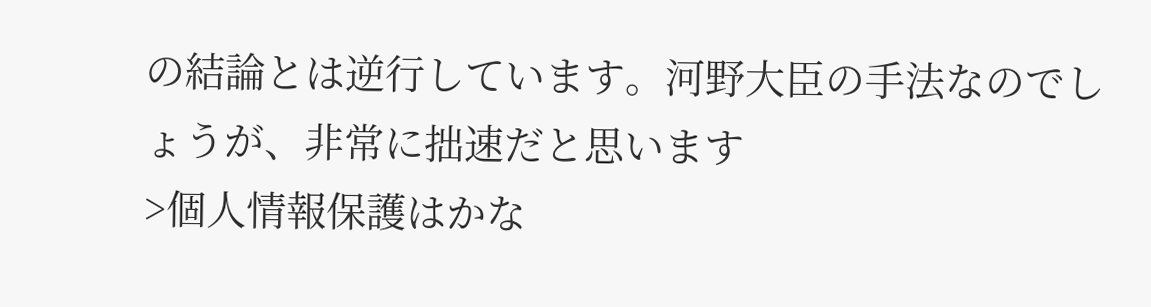の結論とは逆行しています。河野大臣の手法なのでしょうが、非常に拙速だと思います
>個人情報保護はかな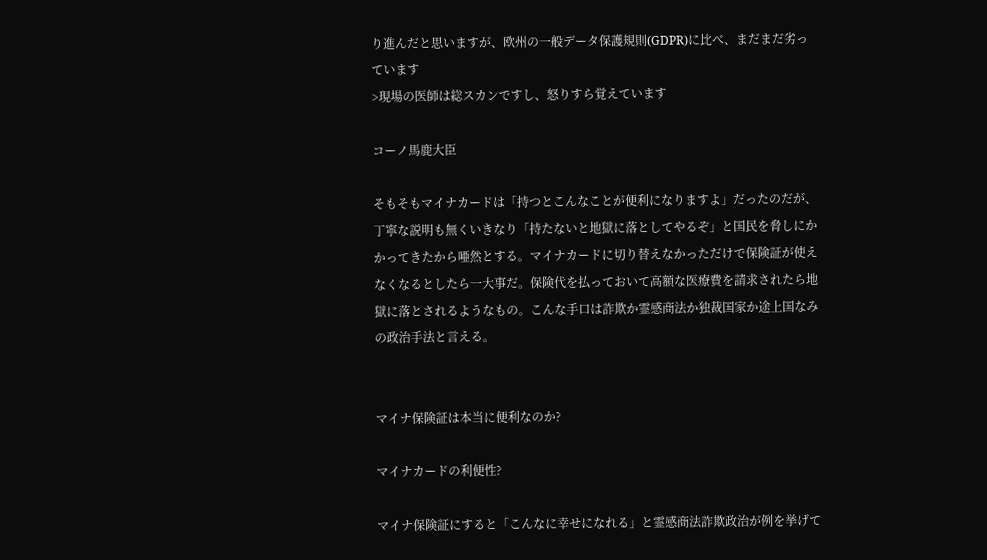り進んだと思いますが、欧州の一般データ保護規則(GDPR)に比べ、まだまだ劣っています
>現場の医師は総スカンですし、怒りすら覚えています

コーノ馬鹿大臣

そもそもマイナカードは「持つとこんなことが便利になりますよ」だったのだが、丁寧な説明も無くいきなり「持たないと地獄に落としてやるぞ」と国民を脅しにかかってきたから唖然とする。マイナカードに切り替えなかっただけで保険証が使えなくなるとしたら一大事だ。保険代を払っておいて高額な医療費を請求されたら地獄に落とされるようなもの。こんな手口は詐欺か霊感商法か独裁国家か途上国なみの政治手法と言える。


マイナ保険証は本当に便利なのか?

マイナカードの利便性?

マイナ保険証にすると「こんなに幸せになれる」と霊感商法詐欺政治が例を挙げて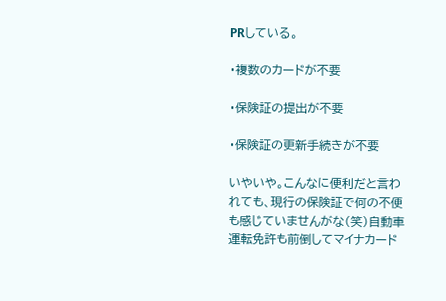PRしている。

・複数のカードが不要

・保険証の提出が不要

・保険証の更新手続きが不要

いやいや。こんなに便利だと言われても、現行の保険証で何の不便も感じていませんがな(笑)自動車運転免許も前倒してマイナカード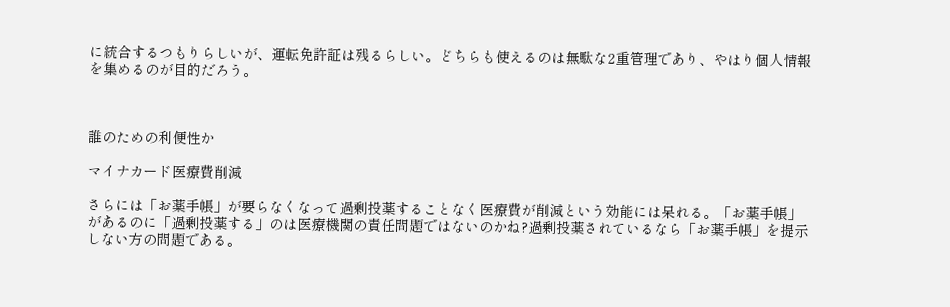に統合するつもりらしいが、運転免許証は残るらしい。どちらも使えるのは無駄な2重管理であり、やはり個人情報を集めるのが目的だろう。



誰のための利便性か

マイナカード医療費削減

さらには「お薬手帳」が要らなくなって過剰投薬することなく医療費が削減という効能には呆れる。「お薬手帳」があるのに「過剰投薬する」のは医療機関の責任問題ではないのかね?過剰投薬されているなら「お薬手帳」を提示しない方の問題である。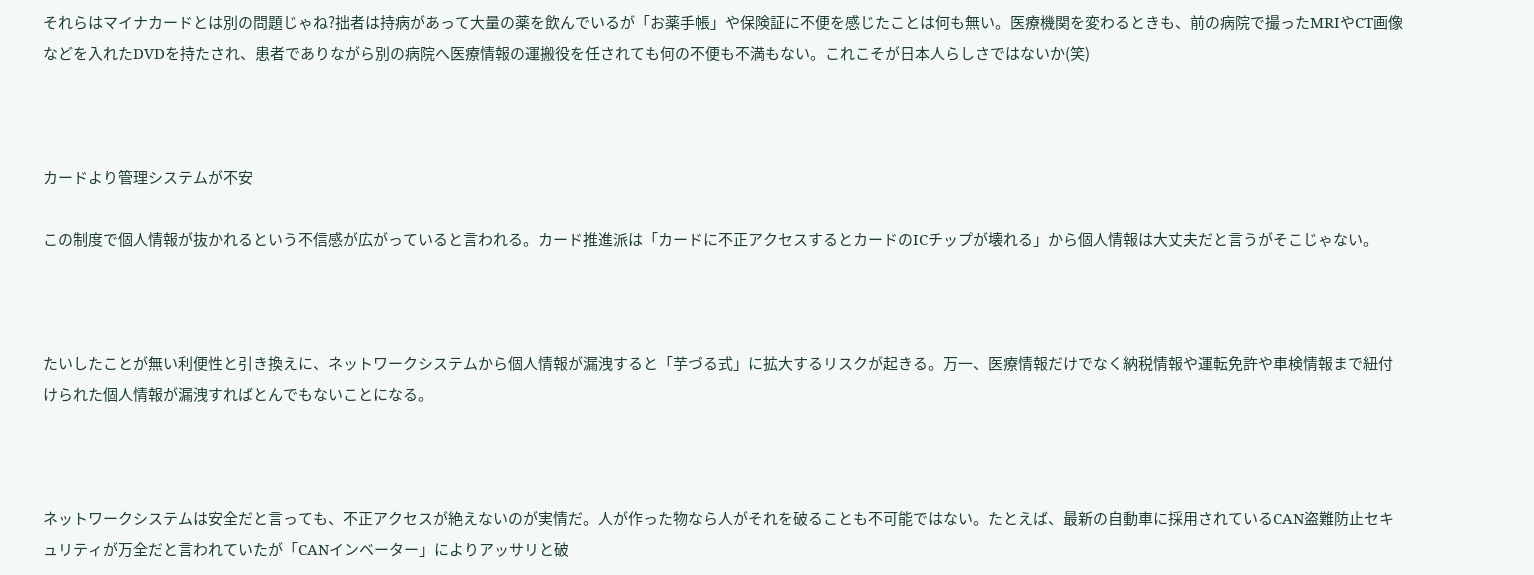それらはマイナカードとは別の問題じゃね?拙者は持病があって大量の薬を飲んでいるが「お薬手帳」や保険証に不便を感じたことは何も無い。医療機関を変わるときも、前の病院で撮ったMRIやCT画像などを入れたDVDを持たされ、患者でありながら別の病院へ医療情報の運搬役を任されても何の不便も不満もない。これこそが日本人らしさではないか(笑)



カードより管理システムが不安

この制度で個人情報が抜かれるという不信感が広がっていると言われる。カード推進派は「カードに不正アクセスするとカードのICチップが壊れる」から個人情報は大丈夫だと言うがそこじゃない。



たいしたことが無い利便性と引き換えに、ネットワークシステムから個人情報が漏洩すると「芋づる式」に拡大するリスクが起きる。万一、医療情報だけでなく納税情報や運転免許や車検情報まで紐付けられた個人情報が漏洩すればとんでもないことになる。



ネットワークシステムは安全だと言っても、不正アクセスが絶えないのが実情だ。人が作った物なら人がそれを破ることも不可能ではない。たとえば、最新の自動車に採用されているCAN盗難防止セキュリティが万全だと言われていたが「CANインベーター」によりアッサリと破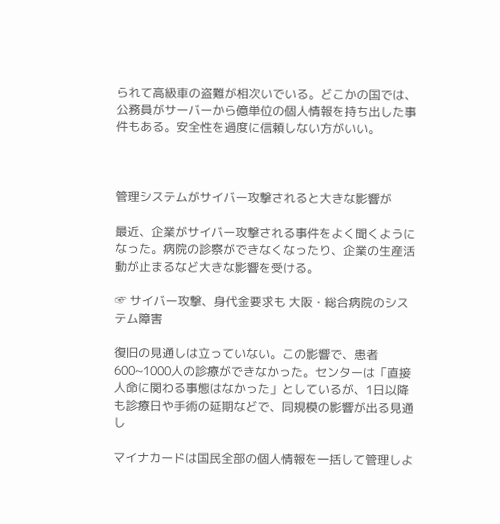られて高級車の盗難が相次いでいる。どこかの国では、公務員がサーバーから億単位の個人情報を持ち出した事件もある。安全性を過度に信頼しない方がいい。



管理システムがサイバー攻撃されると大きな影響が

最近、企業がサイバー攻撃される事件をよく聞くようになった。病院の診察ができなくなったり、企業の生産活動が止まるなど大きな影響を受ける。

☞ サイバー攻撃、身代金要求も 大阪・総合病院のシステム障害

復旧の見通しは立っていない。この影響で、患者600~1000人の診療ができなかった。センターは「直接人命に関わる事態はなかった」としているが、1日以降も診療日や手術の延期などで、同規模の影響が出る見通し

マイナカードは国民全部の個人情報を一括して管理しよ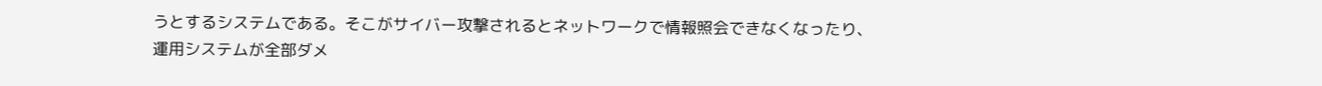うとするシステムである。そこがサイバー攻撃されるとネットワークで情報照会できなくなったり、運用システムが全部ダメ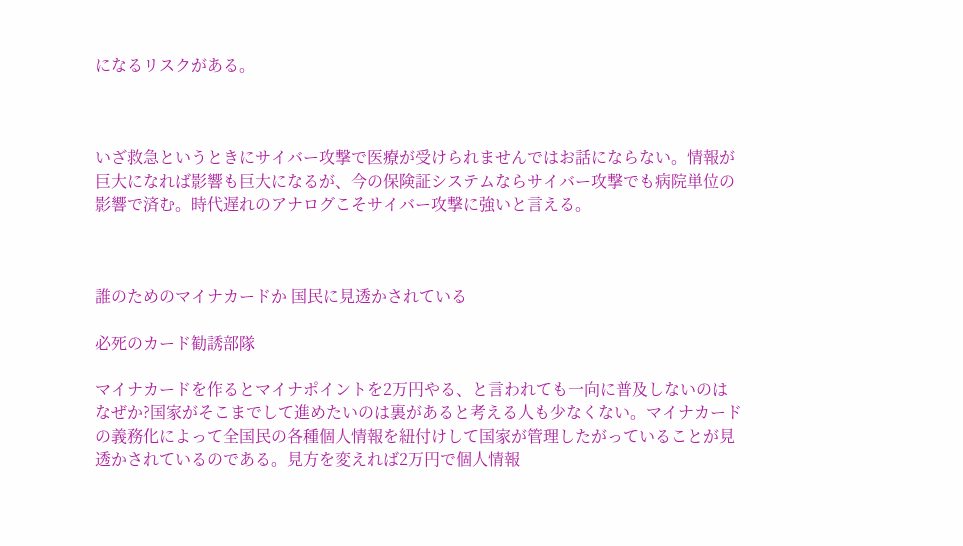になるリスクがある。



いざ救急というときにサイバー攻撃で医療が受けられませんではお話にならない。情報が巨大になれば影響も巨大になるが、今の保険証システムならサイバー攻撃でも病院単位の影響で済む。時代遅れのアナログこそサイバー攻撃に強いと言える。



誰のためのマイナカードか 国民に見透かされている

必死のカード勧誘部隊

マイナカードを作るとマイナポイントを2万円やる、と言われても一向に普及しないのはなぜか?国家がそこまでして進めたいのは裏があると考える人も少なくない。マイナカードの義務化によって全国民の各種個人情報を紐付けして国家が管理したがっていることが見透かされているのである。見方を変えれば2万円で個人情報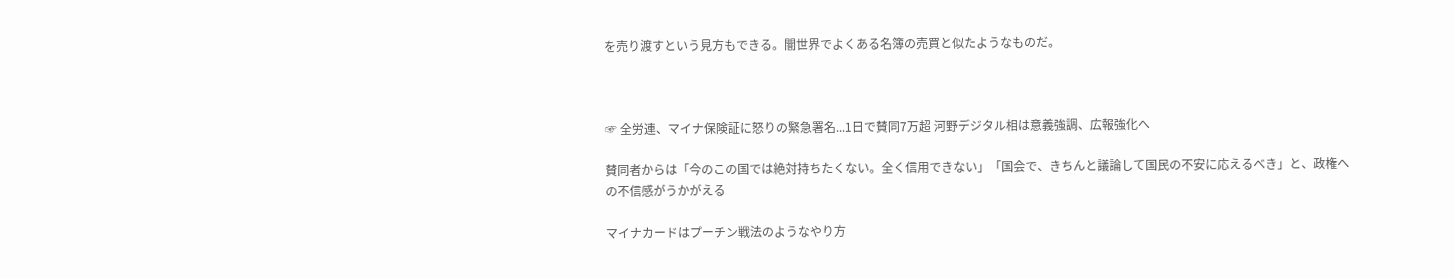を売り渡すという見方もできる。闇世界でよくある名簿の売買と似たようなものだ。



☞ 全労連、マイナ保険証に怒りの緊急署名...1日で賛同7万超 河野デジタル相は意義強調、広報強化へ

賛同者からは「今のこの国では絶対持ちたくない。全く信用できない」「国会で、きちんと議論して国民の不安に応えるべき」と、政権への不信感がうかがえる

マイナカードはプーチン戦法のようなやり方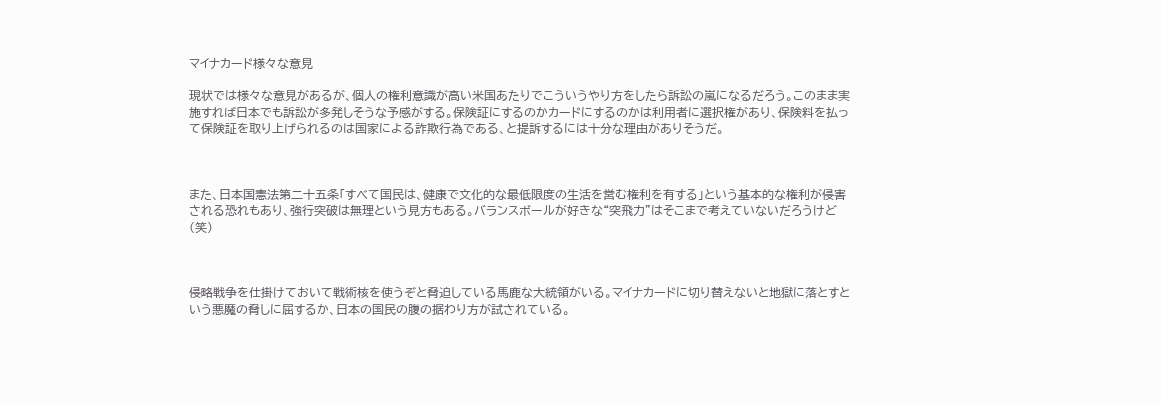マイナカード様々な意見

現状では様々な意見があるが、個人の権利意識が高い米国あたりでこういうやり方をしたら訴訟の嵐になるだろう。このまま実施すれば日本でも訴訟が多発しそうな予感がする。保険証にするのかカードにするのかは利用者に選択権があり、保険料を払って保険証を取り上げられるのは国家による詐欺行為である、と提訴するには十分な理由がありそうだ。



また、日本国憲法第二十五条「すべて国民は、健康で文化的な最低限度の生活を営む権利を有する」という基本的な権利が侵害される恐れもあり、強行突破は無理という見方もある。バランスボールが好きな“突飛力”はそこまで考えていないだろうけど(笑)



侵略戦争を仕掛けておいて戦術核を使うぞと脅迫している馬鹿な大統領がいる。マイナカードに切り替えないと地獄に落とすという悪魔の脅しに屈するか、日本の国民の腹の据わり方が試されている。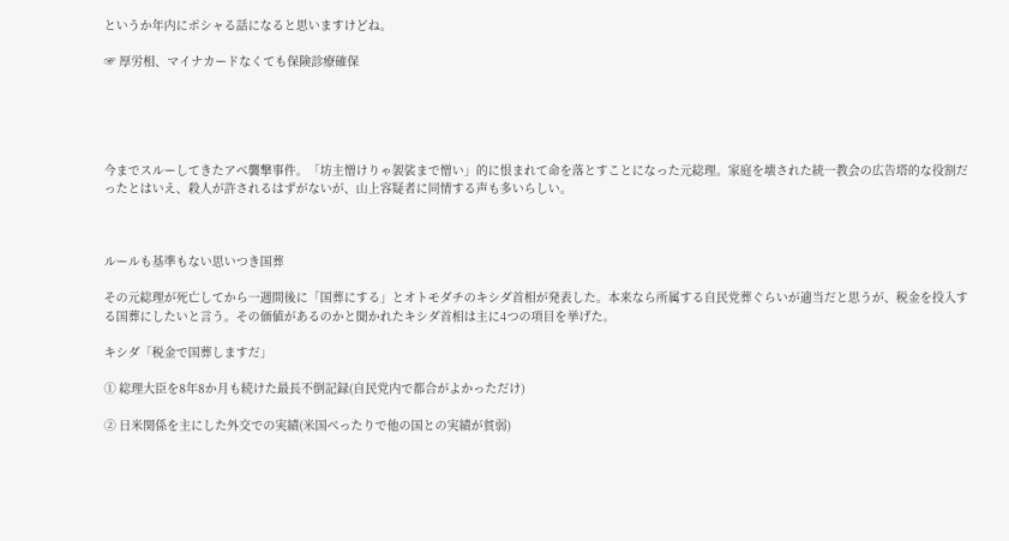というか年内にポシャる話になると思いますけどね。

☞ 厚労相、マイナカードなくても保険診療確保





今までスルーしてきたアベ襲撃事件。「坊主憎けりゃ袈裟まで憎い」的に恨まれて命を落とすことになった元総理。家庭を壊された統一教会の広告塔的な役割だったとはいえ、殺人が許されるはずがないが、山上容疑者に同情する声も多いらしい。



ルールも基準もない思いつき国葬

その元総理が死亡してから一週間後に「国葬にする」とオトモダチのキシダ首相が発表した。本来なら所属する自民党葬ぐらいが適当だと思うが、税金を投入する国葬にしたいと言う。その価値があるのかと聞かれたキシダ首相は主に4つの項目を挙げた。

キシダ「税金で国葬しますだ」

① 総理大臣を8年8か月も続けた最長不倒記録(自民党内で都合がよかっただけ)

② 日米関係を主にした外交での実績(米国べったりで他の国との実績が貧弱)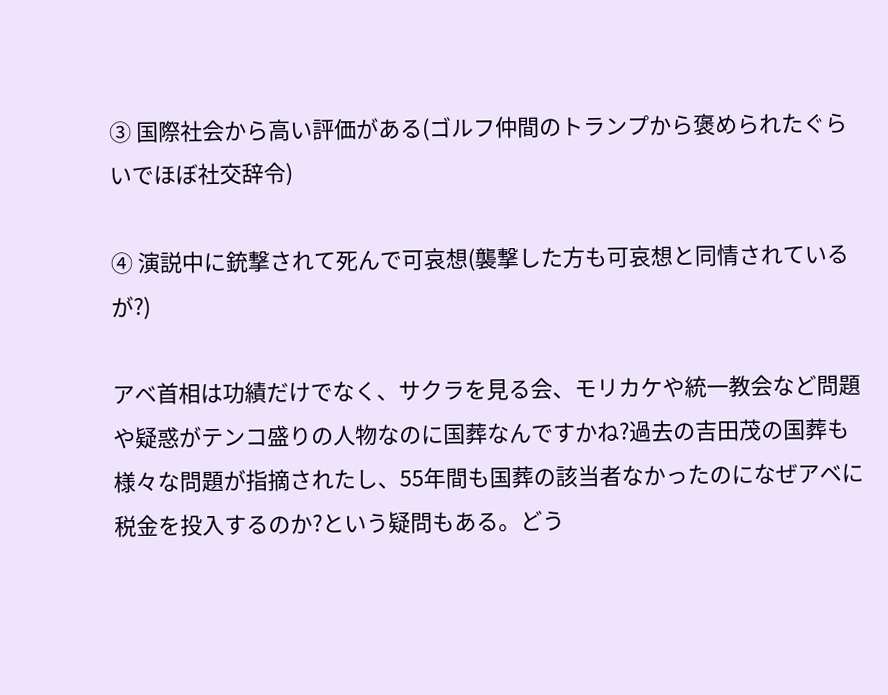③ 国際社会から高い評価がある(ゴルフ仲間のトランプから褒められたぐらいでほぼ社交辞令)

④ 演説中に銃撃されて死んで可哀想(襲撃した方も可哀想と同情されているが?)

アベ首相は功績だけでなく、サクラを見る会、モリカケや統一教会など問題や疑惑がテンコ盛りの人物なのに国葬なんですかね?過去の吉田茂の国葬も様々な問題が指摘されたし、55年間も国葬の該当者なかったのになぜアベに税金を投入するのか?という疑問もある。どう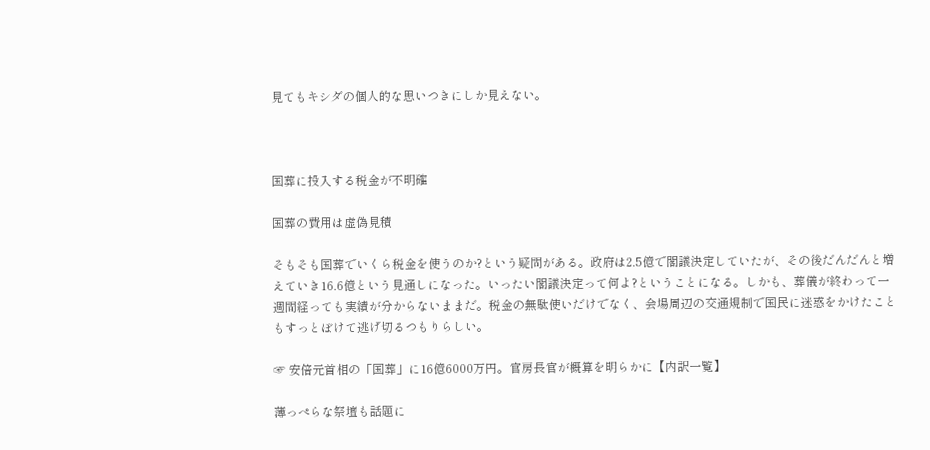見てもキシダの個人的な思いつきにしか見えない。



国葬に投入する税金が不明確

国葬の費用は虚偽見積

そもそも国葬でいくら税金を使うのか?という疑問がある。政府は2.5億で閣議決定していたが、その後だんだんと増えていき16.6億という見通しになった。いったい閣議決定って何よ?ということになる。しかも、葬儀が終わって一週間経っても実績が分からないままだ。税金の無駄使いだけでなく、会場周辺の交通規制で国民に迷惑をかけたこともすっとぼけて逃げ切るつもりらしい。

☞ 安倍元首相の「国葬」に16億6000万円。官房長官が概算を明らかに【内訳一覧】

薄っぺらな祭壇も話題に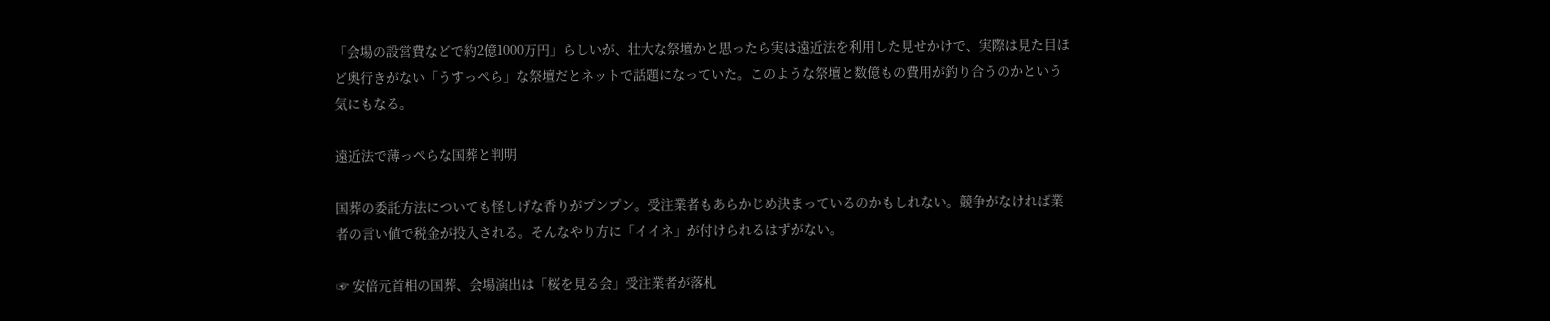「会場の設営費などで約2億1000万円」らしいが、壮大な祭壇かと思ったら実は遠近法を利用した見せかけで、実際は見た目ほど奥行きがない「うすっぺら」な祭壇だとネットで話題になっていた。このような祭壇と数億もの費用が釣り合うのかという気にもなる。

遠近法で薄っぺらな国葬と判明

国葬の委託方法についても怪しげな香りがプンプン。受注業者もあらかじめ決まっているのかもしれない。競争がなければ業者の言い値で税金が投入される。そんなやり方に「イイネ」が付けられるはずがない。

☞ 安倍元首相の国葬、会場演出は「桜を見る会」受注業者が落札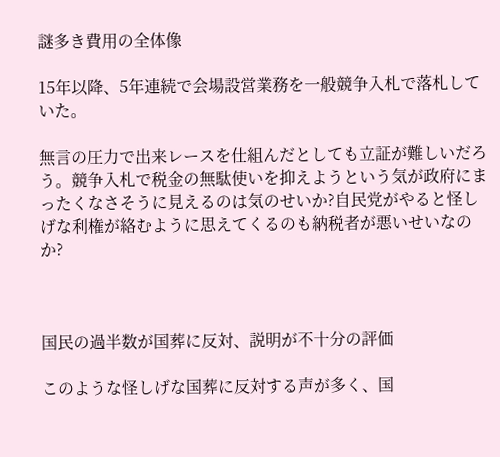謎多き費用の全体像

15年以降、5年連続で会場設営業務を一般競争入札で落札していた。

無言の圧力で出来レースを仕組んだとしても立証が難しいだろう。競争入札で税金の無駄使いを抑えようという気が政府にまったくなさそうに見えるのは気のせいか?自民党がやると怪しげな利権が絡むように思えてくるのも納税者が悪いせいなのか?



国民の過半数が国葬に反対、説明が不十分の評価

このような怪しげな国葬に反対する声が多く、国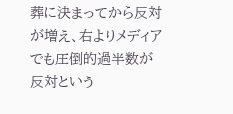葬に決まってから反対が増え、右よりメディアでも圧倒的過半数が反対という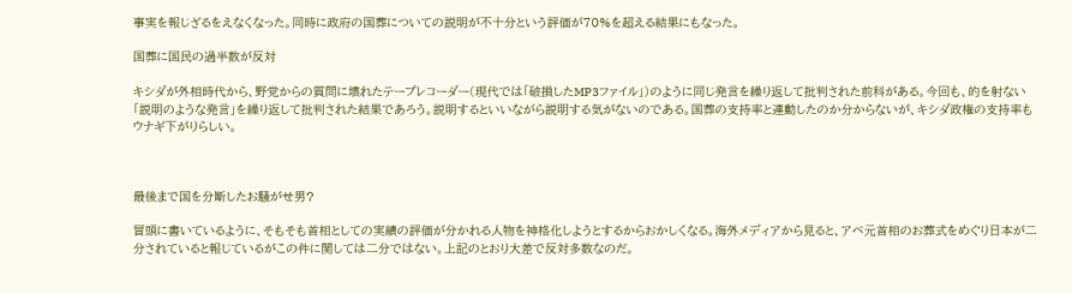事実を報じざるをえなくなった。同時に政府の国葬についての説明が不十分という評価が70%を超える結果にもなった。

国葬に国民の過半数が反対

キシダが外相時代から、野党からの質問に壊れたテープレコーダー(現代では「破損したMP3ファイル」)のように同じ発言を繰り返して批判された前科がある。今回も、的を射ない「説明のような発言」を繰り返して批判された結果であろう。説明するといいながら説明する気がないのである。国葬の支持率と連動したのか分からないが、キシダ政権の支持率もウナギ下がりらしい。



最後まで国を分断したお騒がせ男?

冒頭に書いているように、そもそも首相としての実績の評価が分かれる人物を神格化しようとするからおかしくなる。海外メディアから見ると、アベ元首相のお葬式をめぐり日本が二分されていると報じているがこの件に関しては二分ではない。上記のとおり大差で反対多数なのだ。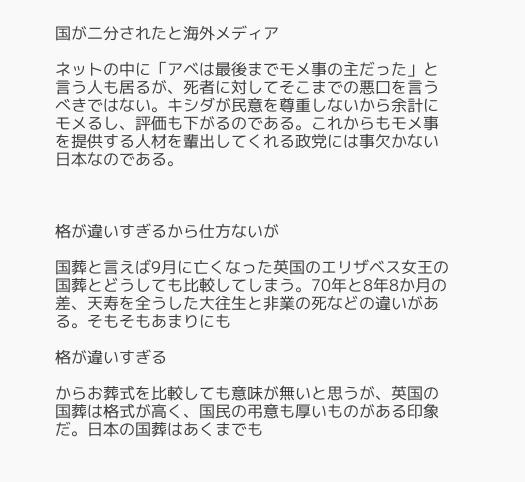国が二分されたと海外メディア

ネットの中に「アベは最後までモメ事の主だった」と言う人も居るが、死者に対してそこまでの悪口を言うべきではない。キシダが民意を尊重しないから余計にモメるし、評価も下がるのである。これからもモメ事を提供する人材を輩出してくれる政党には事欠かない日本なのである。



格が違いすぎるから仕方ないが

国葬と言えば9月に亡くなった英国のエリザベス女王の国葬とどうしても比較してしまう。70年と8年8か月の差、天寿を全うした大往生と非業の死などの違いがある。そもそもあまりにも

格が違いすぎる

からお葬式を比較しても意味が無いと思うが、英国の国葬は格式が高く、国民の弔意も厚いものがある印象だ。日本の国葬はあくまでも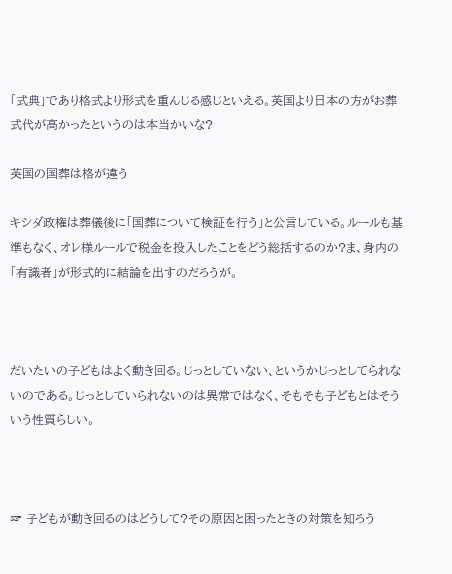「式典」であり格式より形式を重んじる感じといえる。英国より日本の方がお葬式代が高かったというのは本当かいな?

英国の国葬は格が違う

キシダ政権は葬儀後に「国葬について検証を行う」と公言している。ルールも基準もなく、オレ様ルールで税金を投入したことをどう総括するのか?ま、身内の「有識者」が形式的に結論を出すのだろうが。



だいたいの子どもはよく動き回る。じっとしていない、というかじっとしてられないのである。じっとしていられないのは異常ではなく、そもそも子どもとはそういう性質らしい。



☞ 子どもが動き回るのはどうして?その原因と困ったときの対策を知ろう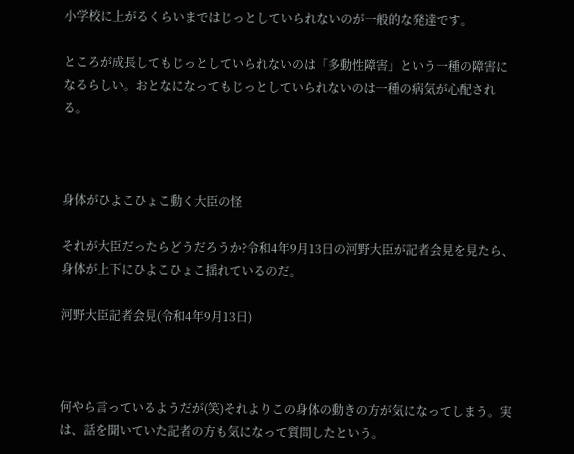小学校に上がるくらいまではじっとしていられないのが一般的な発達です。

ところが成長してもじっとしていられないのは「多動性障害」という一種の障害になるらしい。おとなになってもじっとしていられないのは一種の病気が心配される。



身体がひよこひょこ動く大臣の怪

それが大臣だったらどうだろうか?令和4年9月13日の河野大臣が記者会見を見たら、身体が上下にひよこひょこ揺れているのだ。

河野大臣記者会見(令和4年9月13日)



何やら言っているようだが(笑)それよりこの身体の動きの方が気になってしまう。実は、話を聞いていた記者の方も気になって質問したという。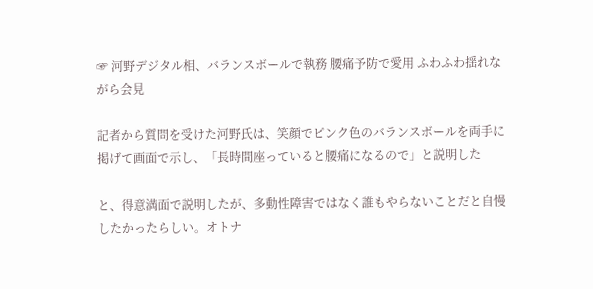☞ 河野デジタル相、バランスボールで執務 腰痛予防で愛用 ふわふわ揺れながら会見

記者から質問を受けた河野氏は、笑顔でピンク色のバランスボールを両手に掲げて画面で示し、「長時間座っていると腰痛になるので」と説明した

と、得意満面で説明したが、多動性障害ではなく誰もやらないことだと自慢したかったらしい。オトナ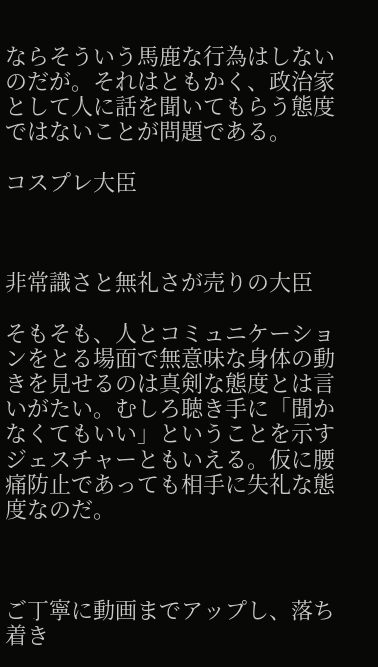ならそういう馬鹿な行為はしないのだが。それはともかく、政治家として人に話を聞いてもらう態度ではないことが問題である。

コスプレ大臣



非常識さと無礼さが売りの大臣

そもそも、人とコミュニケーションをとる場面で無意味な身体の動きを見せるのは真剣な態度とは言いがたい。むしろ聴き手に「聞かなくてもいい」ということを示すジェスチャーともいえる。仮に腰痛防止であっても相手に失礼な態度なのだ。



ご丁寧に動画までアップし、落ち着き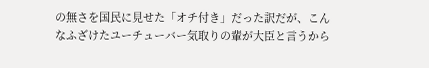の無さを国民に見せた「オチ付き」だった訳だが、こんなふざけたユーチューバー気取りの輩が大臣と言うから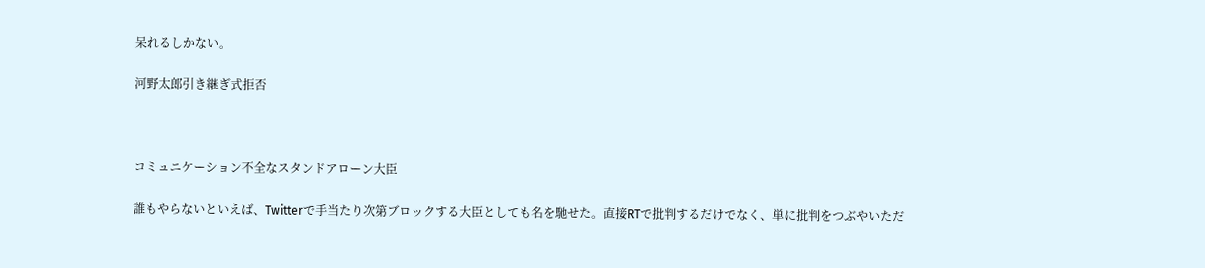呆れるしかない。

河野太郎引き継ぎ式拒否



コミュニケーション不全なスタンドアローン大臣

誰もやらないといえば、Twitterで手当たり次第ブロックする大臣としても名を馳せた。直接RTで批判するだけでなく、単に批判をつぶやいただ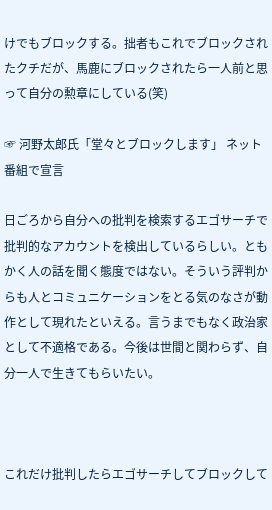けでもブロックする。拙者もこれでブロックされたクチだが、馬鹿にブロックされたら一人前と思って自分の勲章にしている(笑)

☞ 河野太郎氏「堂々とブロックします」 ネット番組で宣言

日ごろから自分への批判を検索するエゴサーチで批判的なアカウントを検出しているらしい。ともかく人の話を聞く態度ではない。そういう評判からも人とコミュニケーションをとる気のなさが動作として現れたといえる。言うまでもなく政治家として不適格である。今後は世間と関わらず、自分一人で生きてもらいたい。



これだけ批判したらエゴサーチしてブロックして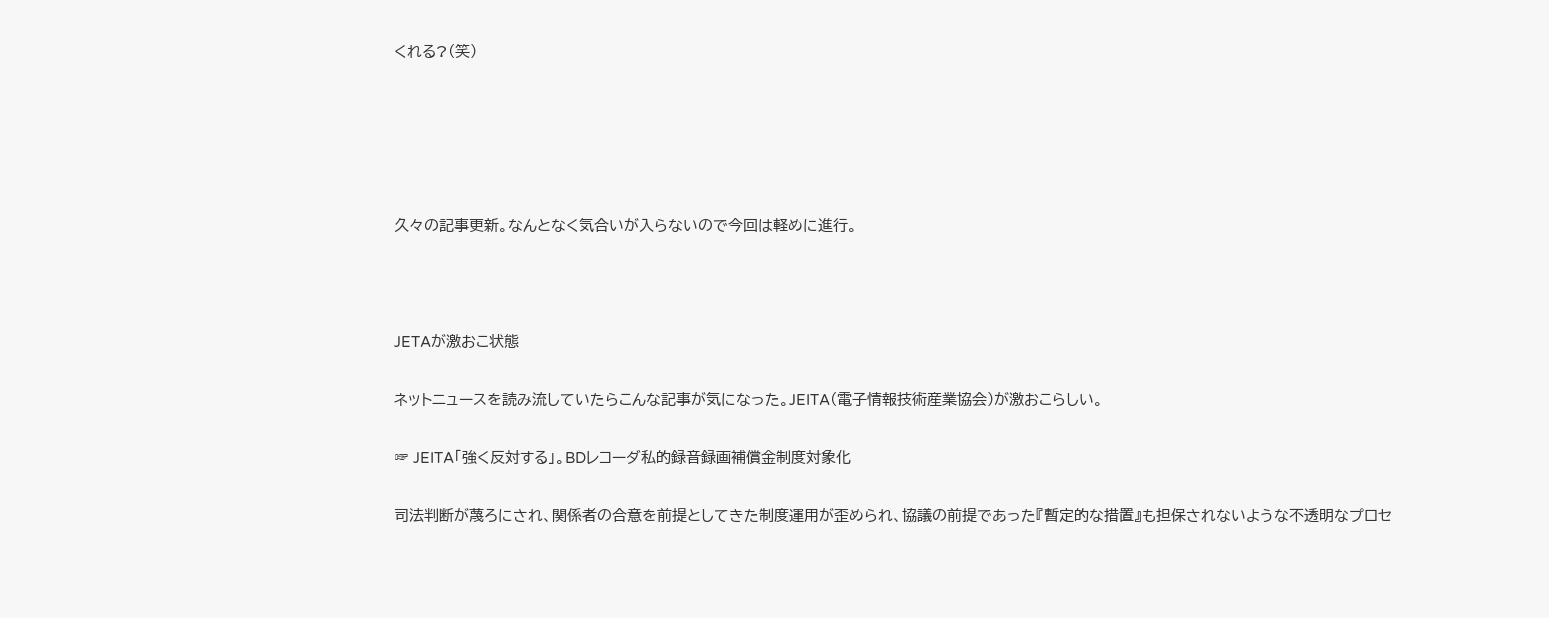くれる?(笑)





久々の記事更新。なんとなく気合いが入らないので今回は軽めに進行。



JETAが激おこ状態

ネットニュースを読み流していたらこんな記事が気になった。JEITA(電子情報技術産業協会)が激おこらしい。

☞ JEITA「強く反対する」。BDレコーダ私的録音録画補償金制度対象化

司法判断が蔑ろにされ、関係者の合意を前提としてきた制度運用が歪められ、協議の前提であった『暫定的な措置』も担保されないような不透明なプロセ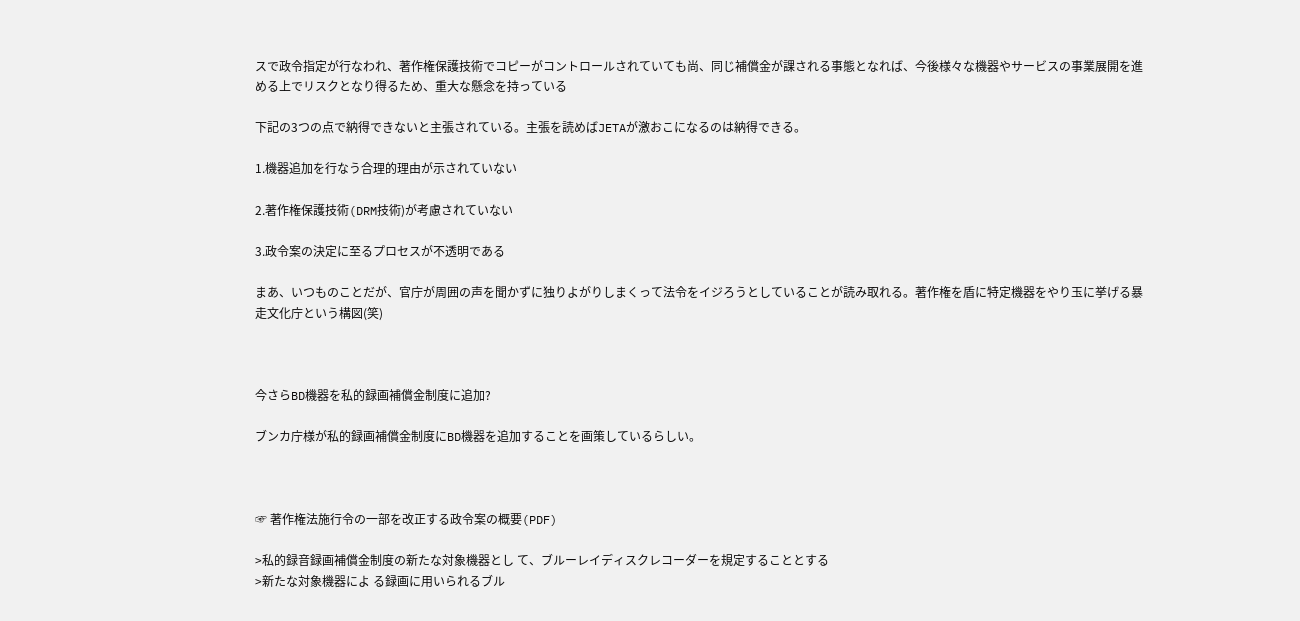スで政令指定が行なわれ、著作権保護技術でコピーがコントロールされていても尚、同じ補償金が課される事態となれば、今後様々な機器やサービスの事業展開を進める上でリスクとなり得るため、重大な懸念を持っている

下記の3つの点で納得できないと主張されている。主張を読めばJETAが激おこになるのは納得できる。

1.機器追加を行なう合理的理由が示されていない

2.著作権保護技術(DRM技術)が考慮されていない

3.政令案の決定に至るプロセスが不透明である

まあ、いつものことだが、官庁が周囲の声を聞かずに独りよがりしまくって法令をイジろうとしていることが読み取れる。著作権を盾に特定機器をやり玉に挙げる暴走文化庁という構図(笑)



今さらBD機器を私的録画補償金制度に追加?

ブンカ庁様が私的録画補償金制度にBD機器を追加することを画策しているらしい。



☞ 著作権法施行令の一部を改正する政令案の概要(PDF)

>私的録音録画補償金制度の新たな対象機器とし て、ブルーレイディスクレコーダーを規定することとする
>新たな対象機器によ る録画に用いられるブル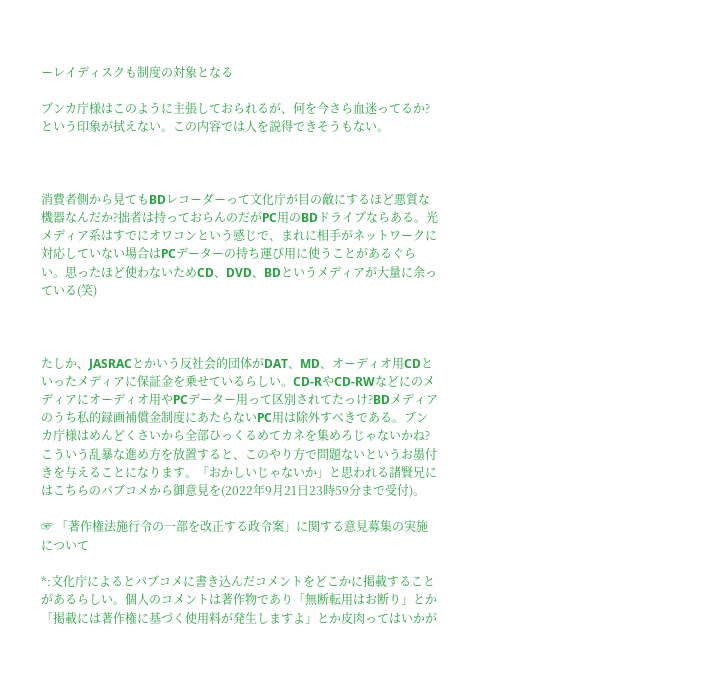ーレイディスクも制度の対象となる

ブンカ庁様はこのように主張しておられるが、何を今さら血迷ってるか?という印象が拭えない。この内容では人を説得できそうもない。



消費者側から見てもBDレコーダーって文化庁が目の敵にするほど悪質な機器なんだか?拙者は持っておらんのだがPC用のBDドライブならある。光メディア系はすでにオワコンという感じで、まれに相手がネットワークに対応していない場合はPCデーターの持ち運び用に使うことがあるぐらい。思ったほど使わないためCD、DVD、BDというメディアが大量に余っている(笑)



たしか、JASRACとかいう反社会的団体がDAT、MD、オーディオ用CDといったメディアに保証金を乗せているらしい。CD-RやCD-RWなどにのメディアにオーディオ用やPCデーター用って区別されてたっけ?BDメディアのうち私的録画補償金制度にあたらないPC用は除外すべきである。ブンカ庁様はめんどくさいから全部ひっくるめてカネを集めろじゃないかね?こういう乱暴な進め方を放置すると、このやり方で問題ないというお墨付きを与えることになります。「おかしいじゃないか」と思われる諸賢兄にはこちらのパブコメから御意見を(2022年9月21日23時59分まで受付)。

☞ 「著作権法施行令の一部を改正する政令案」に関する意見募集の実施について

*:文化庁によるとパブコメに書き込んだコメントをどこかに掲載することがあるらしい。個人のコメントは著作物であり「無断転用はお断り」とか「掲載には著作権に基づく使用料が発生しますよ」とか皮肉ってはいかが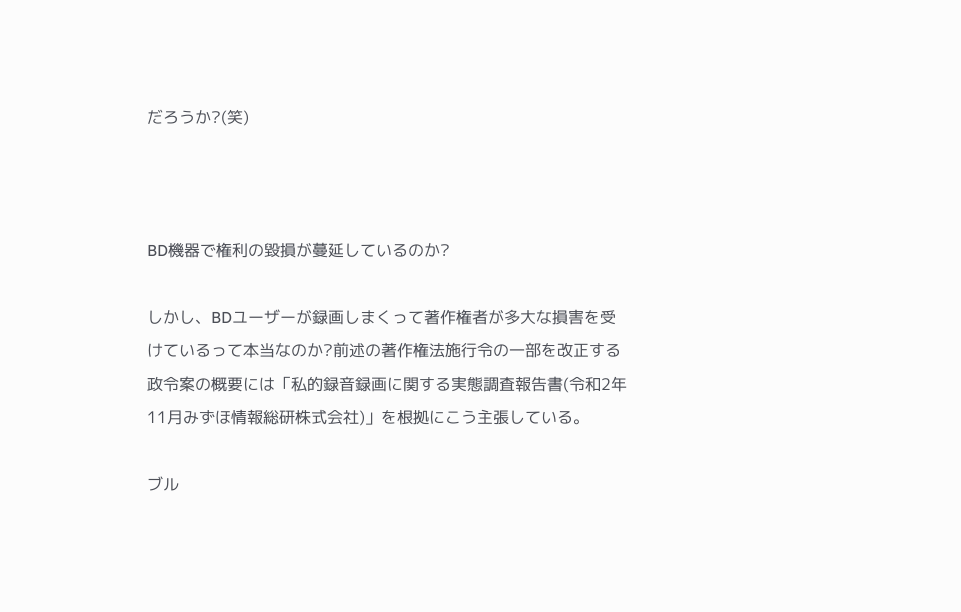だろうか?(笑)



BD機器で権利の毀損が蔓延しているのか?

しかし、BDユーザーが録画しまくって著作権者が多大な損害を受けているって本当なのか?前述の著作権法施行令の一部を改正する政令案の概要には「私的録音録画に関する実態調査報告書(令和2年11月みずほ情報総研株式会社)」を根拠にこう主張している。

ブル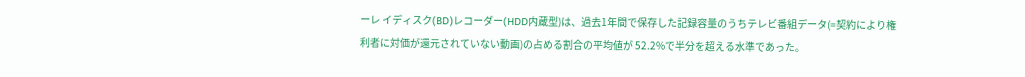ーレ イディスク(BD)レコーダー(HDD内蔵型)は、過去1年間で保存した記録容量のうちテレビ番組データ(=契約により権利者に対価が還元されていない動画)の占める割合の平均値が 52.2%で半分を超える水準であった。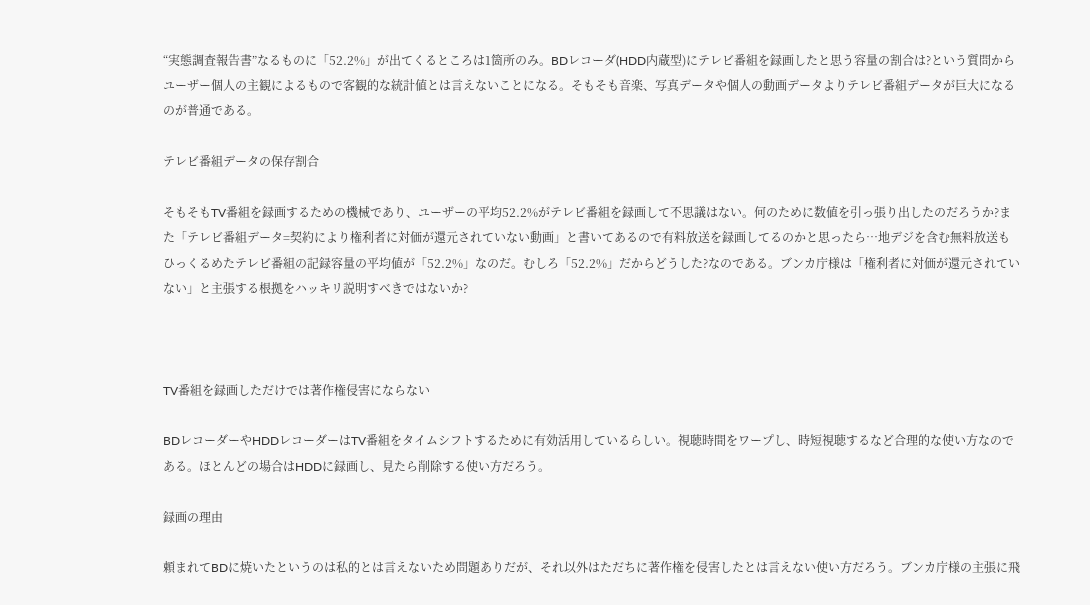“実態調査報告書”なるものに「52.2%」が出てくるところは1箇所のみ。BDレコーダ(HDD内蔵型)にテレビ番組を録画したと思う容量の割合は?という質問からユーザー個人の主観によるもので客観的な統計値とは言えないことになる。そもそも音楽、写真データや個人の動画データよりテレビ番組データが巨大になるのが普通である。

テレビ番組データの保存割合

そもそもTV番組を録画するための機械であり、ユーザーの平均52.2%がテレビ番組を録画して不思議はない。何のために数値を引っ張り出したのだろうか?また「テレビ番組データ=契約により権利者に対価が還元されていない動画」と書いてあるので有料放送を録画してるのかと思ったら…地デジを含む無料放送もひっくるめたテレビ番組の記録容量の平均値が「52.2%」なのだ。むしろ「52.2%」だからどうした?なのである。ブンカ庁様は「権利者に対価が還元されていない」と主張する根拠をハッキリ説明すべきではないか?



TV番組を録画しただけでは著作権侵害にならない

BDレコーダーやHDDレコーダーはTV番組をタイムシフトするために有効活用しているらしい。視聴時間をワープし、時短視聴するなど合理的な使い方なのである。ほとんどの場合はHDDに録画し、見たら削除する使い方だろう。

録画の理由

頼まれてBDに焼いたというのは私的とは言えないため問題ありだが、それ以外はただちに著作権を侵害したとは言えない使い方だろう。ブンカ庁様の主張に飛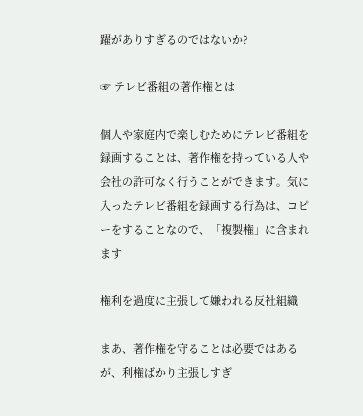躍がありすぎるのではないか?

☞ テレビ番組の著作権とは

個人や家庭内で楽しむためにテレビ番組を録画することは、著作権を持っている人や会社の許可なく行うことができます。気に入ったテレビ番組を録画する行為は、コピーをすることなので、「複製権」に含まれます

権利を過度に主張して嫌われる反社組織

まあ、著作権を守ることは必要ではあるが、利権ばかり主張しすぎ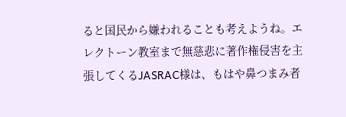ると国民から嫌われることも考えようね。エレクトーン教室まで無慈悲に著作権侵害を主張してくるJASRAC様は、もはや鼻つまみ者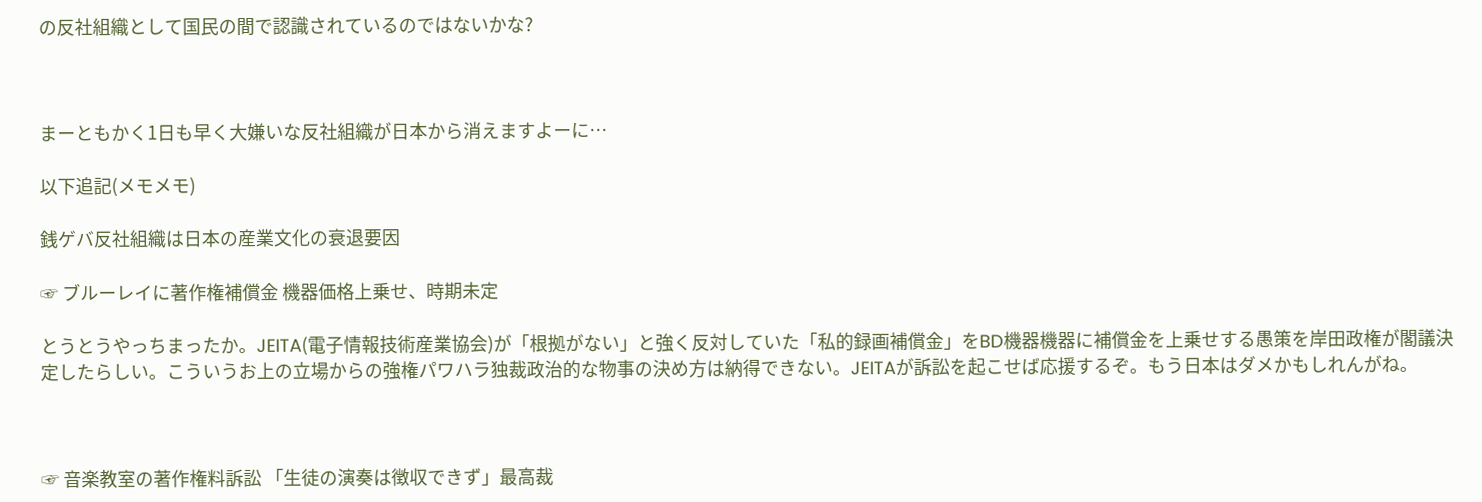の反社組織として国民の間で認識されているのではないかな?



まーともかく1日も早く大嫌いな反社組織が日本から消えますよーに…

以下追記(メモメモ)

銭ゲバ反社組織は日本の産業文化の衰退要因

☞ ブルーレイに著作権補償金 機器価格上乗せ、時期未定

とうとうやっちまったか。JEITA(電子情報技術産業協会)が「根拠がない」と強く反対していた「私的録画補償金」をBD機器機器に補償金を上乗せする愚策を岸田政権が閣議決定したらしい。こういうお上の立場からの強権パワハラ独裁政治的な物事の決め方は納得できない。JEITAが訴訟を起こせば応援するぞ。もう日本はダメかもしれんがね。



☞ 音楽教室の著作権料訴訟 「生徒の演奏は徴収できず」最高裁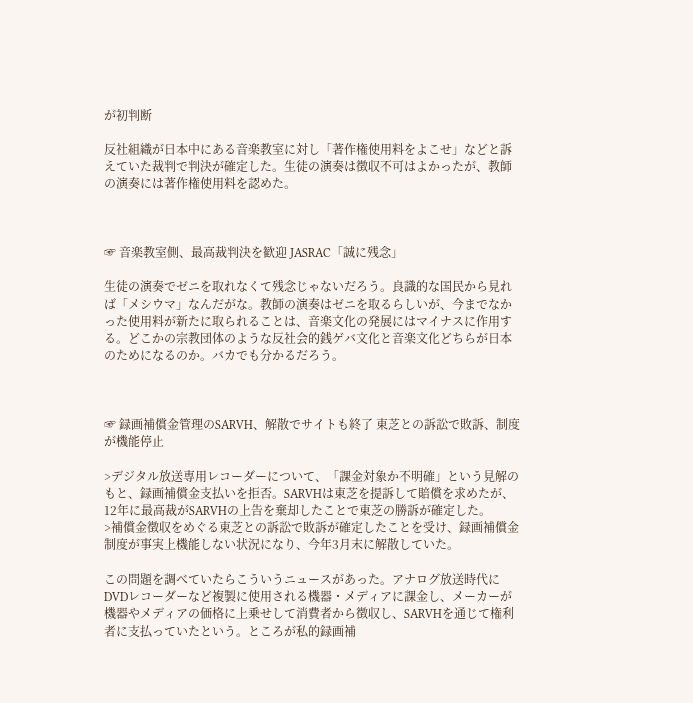が初判断

反社組織が日本中にある音楽教室に対し「著作権使用料をよこせ」などと訴えていた裁判で判決が確定した。生徒の演奏は徴収不可はよかったが、教師の演奏には著作権使用料を認めた。



☞ 音楽教室側、最高裁判決を歓迎 JASRAC「誠に残念」

生徒の演奏でゼニを取れなくて残念じゃないだろう。良識的な国民から見れば「メシウマ」なんだがな。教師の演奏はゼニを取るらしいが、今までなかった使用料が新たに取られることは、音楽文化の発展にはマイナスに作用する。どこかの宗教団体のような反社会的銭ゲバ文化と音楽文化どちらが日本のためになるのか。バカでも分かるだろう。



☞ 録画補償金管理のSARVH、解散でサイトも終了 東芝との訴訟で敗訴、制度が機能停止

>デジタル放送専用レコーダーについて、「課金対象か不明確」という見解のもと、録画補償金支払いを拒否。SARVHは東芝を提訴して賠償を求めたが、12年に最高裁がSARVHの上告を棄却したことで東芝の勝訴が確定した。
>補償金徴収をめぐる東芝との訴訟で敗訴が確定したことを受け、録画補償金制度が事実上機能しない状況になり、今年3月末に解散していた。

この問題を調べていたらこういうニュースがあった。アナログ放送時代にDVDレコーダーなど複製に使用される機器・メディアに課金し、メーカーが機器やメディアの価格に上乗せして消費者から徴収し、SARVHを通じて権利者に支払っていたという。ところが私的録画補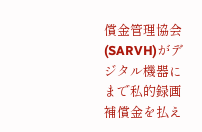償金管理協会(SARVH)がデジタル機器にまで私的録画補償金を払え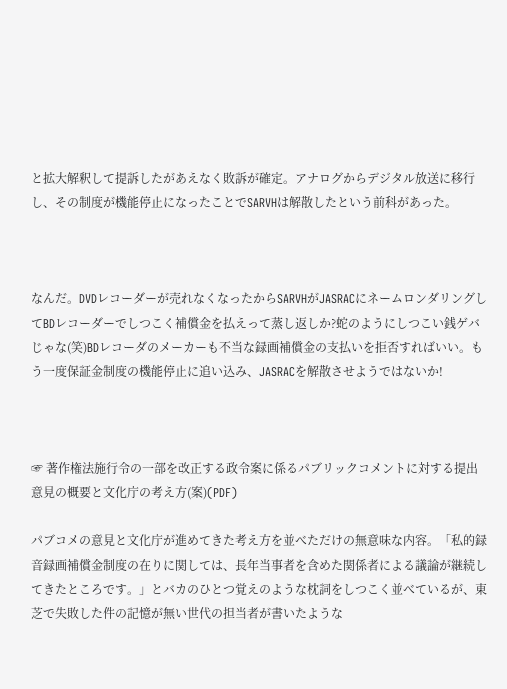と拡大解釈して提訴したがあえなく敗訴が確定。アナログからデジタル放送に移行し、その制度が機能停止になったことでSARVHは解散したという前科があった。



なんだ。DVDレコーダーが売れなくなったからSARVHがJASRACにネームロンダリングしてBDレコーダーでしつこく補償金を払えって蒸し返しか?蛇のようにしつこい銭ゲバじゃな(笑)BDレコーダのメーカーも不当な録画補償金の支払いを拒否すればいい。もう一度保証金制度の機能停止に追い込み、JASRACを解散させようではないか!



☞ 著作権法施行令の一部を改正する政令案に係るパブリックコメントに対する提出意見の概要と文化庁の考え方(案)(PDF)

パブコメの意見と文化庁が進めてきた考え方を並べただけの無意味な内容。「私的録音録画補償金制度の在りに関しては、長年当事者を含めた関係者による議論が継続してきたところです。」とバカのひとつ覚えのような枕詞をしつこく並べているが、東芝で失敗した件の記憶が無い世代の担当者が書いたような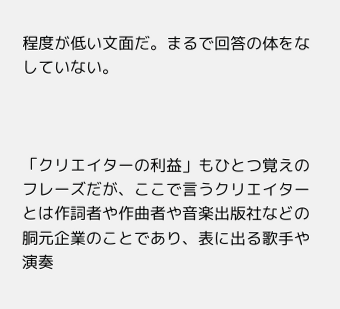程度が低い文面だ。まるで回答の体をなしていない。



「クリエイターの利益」もひとつ覚えのフレーズだが、ここで言うクリエイターとは作詞者や作曲者や音楽出版社などの胴元企業のことであり、表に出る歌手や演奏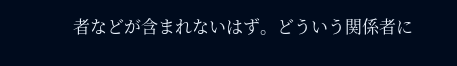者などが含まれないはず。どういう関係者に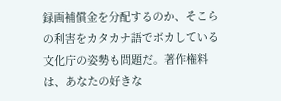録画補償金を分配するのか、そこらの利害をカタカナ語でボカしている文化庁の姿勢も問題だ。著作権料は、あなたの好きな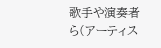歌手や演奏者ら(アーティス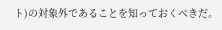ト)の対象外であることを知っておくべきだ。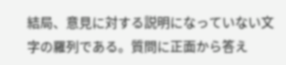結局、意見に対する説明になっていない文字の羅列である。質問に正面から答え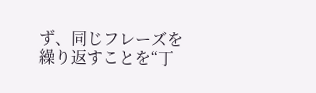ず、同じフレーズを繰り返すことを“丁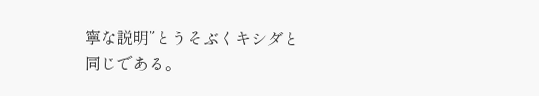寧な説明”とうそぶくキシダと同じである。